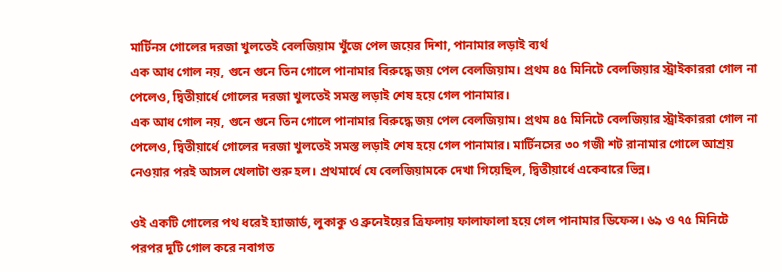মার্টিনস গোলের দরজা খুলতেই বেলজিয়াম খুঁজে পেল জয়ের দিশা, পানামার লড়াই ব্যর্থ
এক আধ গোল নয়, গুনে গুনে তিন গোলে পানামার বিরুদ্ধে জয় পেল বেলজিয়াম। প্রথম ৪৫ মিনিটে বেলজিয়ার স্ট্রাইকাররা গোল না পেলেও, দ্বিতীয়ার্ধে গোলের দরজা খুলতেই সমস্ত লড়াই শেষ হয়ে গেল পানামার।
এক আধ গোল নয়, গুনে গুনে তিন গোলে পানামার বিরুদ্ধে জয় পেল বেলজিয়াম। প্রথম ৪৫ মিনিটে বেলজিয়ার স্ট্রাইকাররা গোল না পেলেও, দ্বিতীয়ার্ধে গোলের দরজা খুলতেই সমস্ত লড়াই শেষ হয়ে গেল পানামার। মার্টিনসের ৩০ গজী শট রানামার গোলে আশ্রয় নেওয়ার পরই আসল খেলাটা শুরু হল। প্রথমার্ধে যে বেলজিয়ামকে দেখা গিয়েছিল, দ্বিতীয়ার্ধে একেবারে ভিন্ন।

ওই একটি গোলের পথ ধরেই হ্যাজার্ড, লুকাকু ও ব্রুনেইয়ের ত্রিফলায় ফালাফালা হয়ে গেল পানামার ডিফেন্স। ৬৯ ও ৭৫ মিনিটে পরপর দুটি গোল করে নবাগত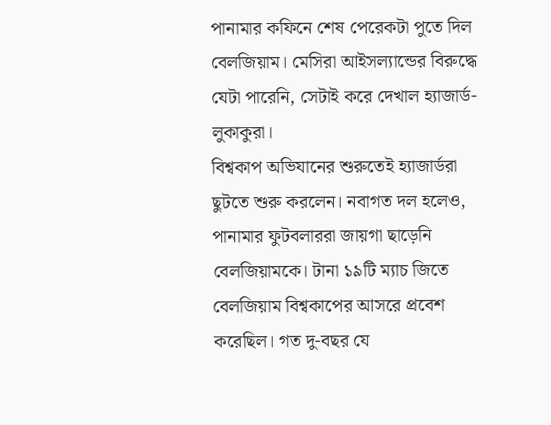পানামার কফিনে শেষ পেরেকটা পুতে দিল বেলজিয়াম। মেসিরা আইসল্যান্ডের বিরুদ্ধে যেটা পারেনি, সেটাই করে দেখাল হ্যাজার্ড-লুকাকুরা।
বিশ্বকাপ অভিযানের শুরুতেই হ্যাজার্ডরা ছুটতে শুরু করলেন। নবাগত দল হলেও, পানামার ফুটবলাররা জায়গা ছাড়েনি বেলজিয়ামকে। টানা ১৯টি ম্যাচ জিতে বেলজিয়াম বিশ্বকাপের আসরে প্রবেশ করেছিল। গত দু-বছর যে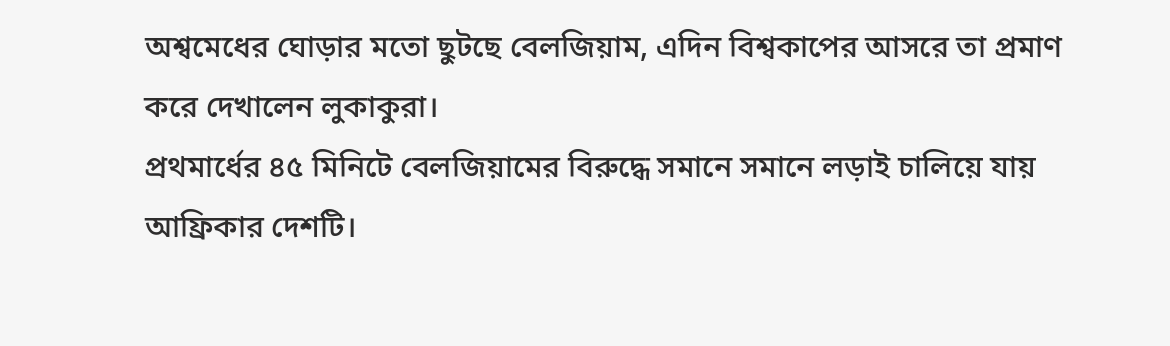অশ্বমেধের ঘোড়ার মতো ছুটছে বেলজিয়াম, এদিন বিশ্বকাপের আসরে তা প্রমাণ করে দেখালেন লুকাকুরা।
প্রথমার্ধের ৪৫ মিনিটে বেলজিয়ামের বিরুদ্ধে সমানে সমানে লড়াই চালিয়ে যায় আফ্রিকার দেশটি।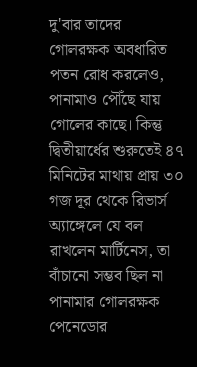দু'বার তাদের গোলরক্ষক অবধারিত পতন রোধ করলেও, পানামাও পৌঁছে যায় গোলের কাছে। কিন্তু দ্বিতীয়ার্ধের শুরুতেই ৪৭ মিনিটের মাথায় প্রায় ৩০ গজ দূর থেকে রিভার্স অ্যাঙ্গেলে যে বল রাখলেন মার্টিনেস, তা বাঁচানো সম্ভব ছিল না পানামার গোলরক্ষক পেনেডোর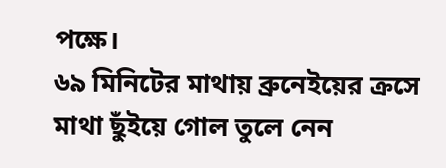পক্ষে।
৬৯ মিনিটের মাথায় ব্রুনেইয়ের ক্রসে মাথা ছুঁইয়ে গোল তুলে নেন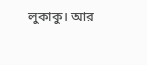লুকাকু। আর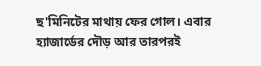ছ'মিনিটের মাথায় ফের গোল। এবার হ্যাজার্ডের দৌড় আর তারপরই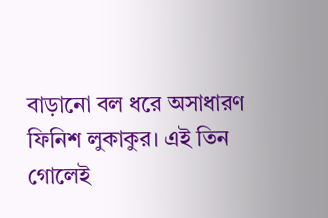বাড়ানো বল ধরে অসাধারণ ফিনিশ লুকাকুর। এই তিন গোলেই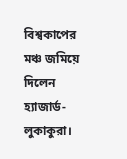বিশ্বকাপের মঞ্চ জমিয়ে দিলেন হ্যাজার্ড-লুকাকুরা।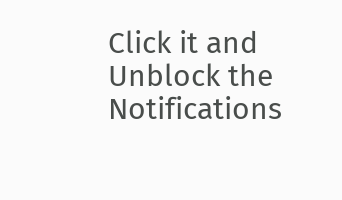Click it and Unblock the Notifications